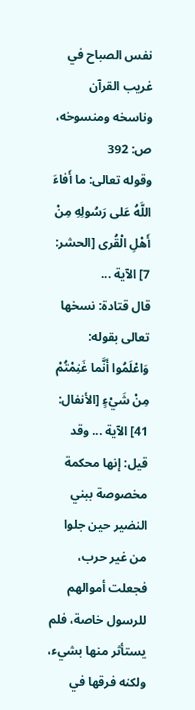نفس الصباح في غريب القرآن وناسخه ومنسوخه، ص: 392
وقوله تعالى: ما أَفاءَ اللَّهُ عَلى رَسُولِهِ مِنْ أَهْلِ الْقُرى [الحشر: 7] الآية ...
قال قتادة: نسخها تعالى بقوله: وَاعْلَمُوا أَنَّما غَنِمْتُمْ مِنْ شَيْءٍ [الأنفال: 41] الآية ... وقد قيل: إنها محكمة مخصوصة ببني النضير حين جلوا من غير حرب، فجعلت أموالهم للرسول خاصة، فلم يستأثر منها بشيء، ولكنه فرقها في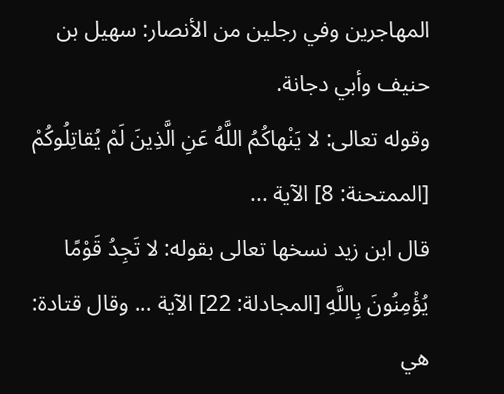المهاجرين وفي رجلين من الأنصار: سهيل بن حنيف وأبي دجانة.
وقوله تعالى: لا يَنْهاكُمُ اللَّهُ عَنِ الَّذِينَ لَمْ يُقاتِلُوكُمْ [الممتحنة: 8] الآية ...
قال ابن زيد نسخها تعالى بقوله: لا تَجِدُ قَوْمًا يُؤْمِنُونَ بِاللَّهِ [المجادلة: 22] الآية ... وقال قتادة: هي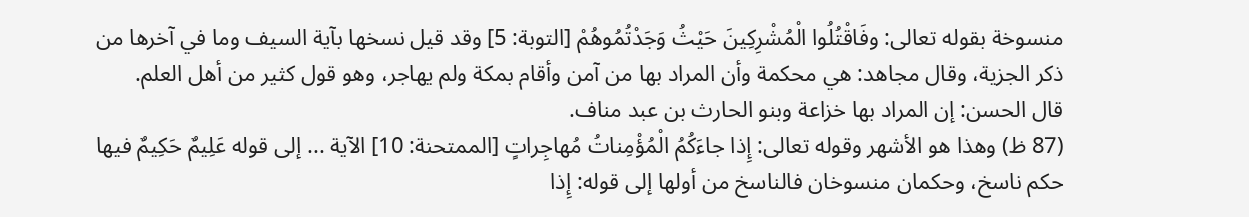منسوخة بقوله تعالى: وفَاقْتُلُوا الْمُشْرِكِينَ حَيْثُ وَجَدْتُمُوهُمْ [التوبة: 5] وقد قيل نسخها بآية السيف وما في آخرها من ذكر الجزية، وقال مجاهد: هي محكمة وأن المراد بها من آمن وأقام بمكة ولم يهاجر، وهو قول كثير من أهل العلم.
قال الحسن: إن المراد بها خزاعة وبنو الحارث بن عبد مناف.
(87 ظ) وهذا هو الأشهر وقوله تعالى: إِذا جاءَكُمُ الْمُؤْمِناتُ مُهاجِراتٍ [الممتحنة: 10] الآية ... إلى قوله عَلِيمٌ حَكِيمٌ فيها حكم ناسخ، وحكمان منسوخان فالناسخ من أولها إلى قوله: إِذا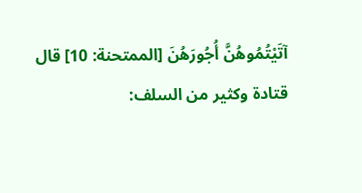آتَيْتُمُوهُنَّ أُجُورَهُنَ [الممتحنة: 10] قال قتادة وكثير من السلف: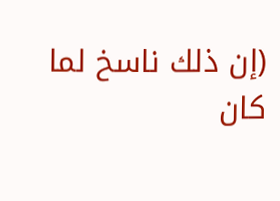(إن ذلك ناسخ لما كان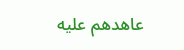عاهدهم عليه